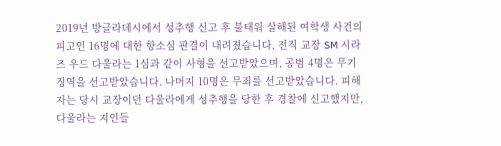2019년 방글라데시에서 성추행 신고 후 불태워 살해된 여학생 사건의 피고인 16명에 대한 항소심 판결이 내려졌습니다. 전직 교장 SM 시라즈 우드 다울라는 1심과 같이 사형을 선고받았으며, 공범 4명은 무기징역을 선고받았습니다. 나머지 10명은 무죄를 선고받았습니다. 피해자는 당시 교장이던 다울라에게 성추행을 당한 후 경찰에 신고했지만, 다울라는 지인들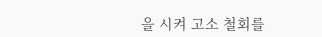을 시켜 고소 철회를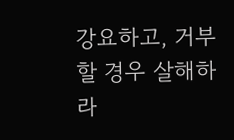강요하고, 거부할 경우 살해하라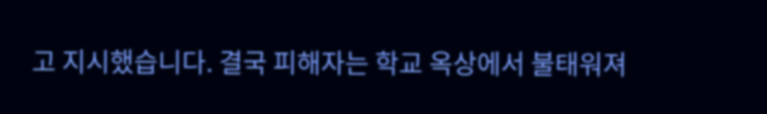고 지시했습니다. 결국 피해자는 학교 옥상에서 불태워져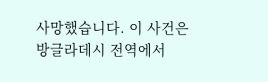사망했습니다. 이 사건은 방글라데시 전역에서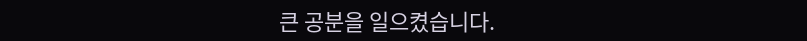큰 공분을 일으켰습니다.